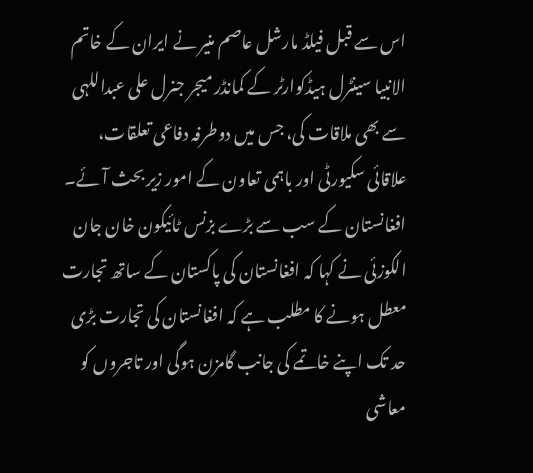اس سے قبل فیلڈ مارشل عاصم منیر نے ایران کے خاتم الانبیا سینٹرل ہیڈکوارٹر کے کمانڈر میجر جنرل علی عبداللہی سے بھی ملاقات کی، جس میں دوطرفہ دفاعی تعلقات، علاقائی سکیورٹی اور باہمی تعاون کے امور زیر بحث آئے۔
افغانستان کے سب سے بڑے بزنس ٹائیکون خان جان الکوزئی نے کہا کہ افغانستان کی پاکستان کے ساتھ تجارت معطل ہونے کا مطلب ہے کہ افغانستان کی تجارت بڑی حد تک اپنے خاتمے کی جانب گامزن ہوگی اور تاجروں کو معاشی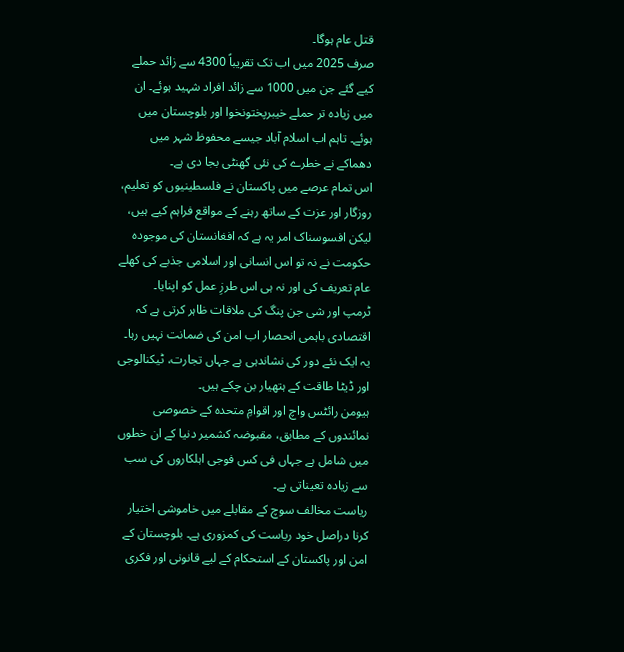قتل عام ہوگا۔
صرف 2025 میں اب تک تقریباً 4300 سے زائد حملے کیے گئے جن میں 1000 سے زائد افراد شہید ہوئے۔ ان میں زیادہ تر حملے خیبرپختونخوا اور بلوچستان میں ہوئے۔ تاہم اب اسلام آباد جیسے محفوظ شہر میں دھماکے نے خطرے کی نئی گھنٹی بجا دی ہے۔
اس تمام عرصے میں پاکستان نے فلسطینیوں کو تعلیم، روزگار اور عزت کے ساتھ رہنے کے مواقع فراہم کیے ہیں، لیکن افسوسناک امر یہ ہے کہ افغانستان کی موجودہ حکومت نے نہ تو اس انسانی اور اسلامی جذبے کی کھلے عام تعریف کی اور نہ ہی اس طرزِ عمل کو اپنایا۔
ٹرمپ اور شی جن پنگ کی ملاقات ظاہر کرتی ہے کہ اقتصادی باہمی انحصار اب امن کی ضمانت نہیں رہا۔ یہ ایک نئے دور کی نشاندہی ہے جہاں تجارت، ٹیکنالوجی اور ڈیٹا طاقت کے ہتھیار بن چکے ہیں۔
ہیومن رائٹس واچ اور اقوامِ متحدہ کے خصوصی نمائندوں کے مطابق، مقبوضہ کشمیر دنیا کے ان خطوں میں شامل ہے جہاں فی کس فوجی اہلکاروں کی سب سے زیادہ تعیناتی ہے۔
ریاست مخالف سوچ کے مقابلے میں خاموشی اختیار کرنا دراصل خود ریاست کی کمزوری ہے۔ بلوچستان کے امن اور پاکستان کے استحکام کے لیے قانونی اور فکری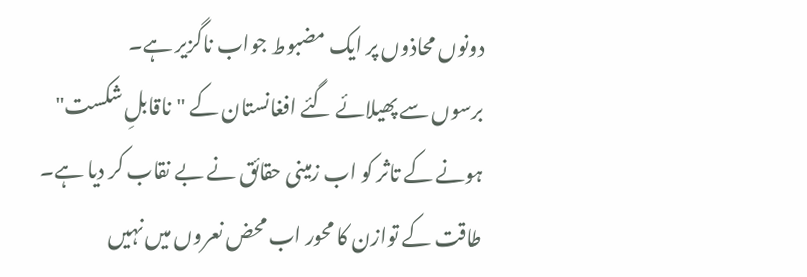دونوں محاذوں پر ایک مضبوط جواب ناگزیر ہے۔
برسوں سے پھیلائے گئے افغانستان کے "ناقابلِ شکست" ہونے کے تاثر کو اب زمینی حقائق نے بے نقاب کر دیا ہے۔ طاقت کے توازن کا محور اب محض نعروں میں نہیں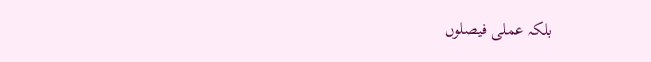بلکہ عملی فیصلوں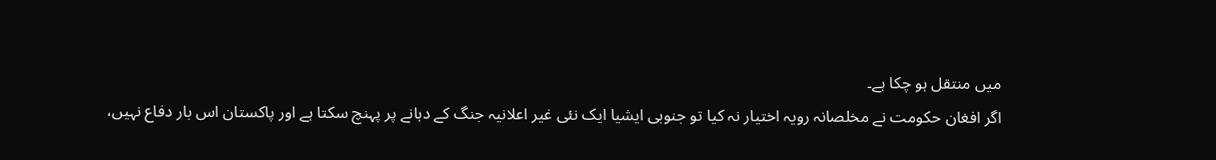میں منتقل ہو چکا ہے۔
اگر افغان حکومت نے مخلصانہ رویہ اختیار نہ کیا تو جنوبی ایشیا ایک نئی غیر اعلانیہ جنگ کے دہانے پر پہنچ سکتا ہے اور پاکستان اس بار دفاع نہیں،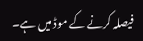فیصلہ کرنے کے موڈ میں ہے۔